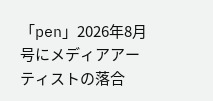「pen」2026年8月号にメディアアーティストの落合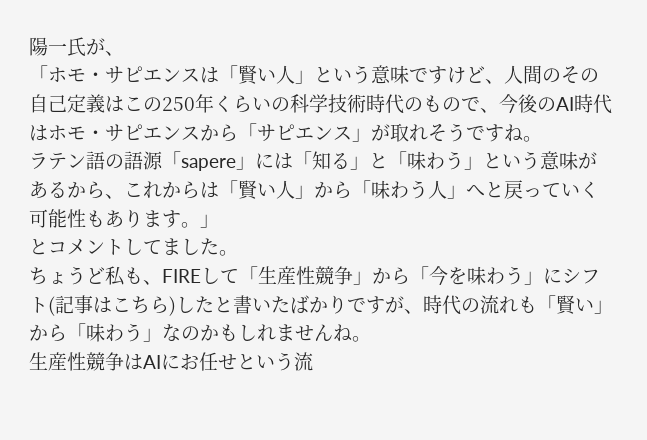陽一氏が、
「ホモ・サピエンスは「賢い人」という意味ですけど、人間のその自己定義はこの250年くらいの科学技術時代のもので、今後のAI時代はホモ・サピエンスから「サピエンス」が取れそうですね。
ラテン語の語源「sapere」には「知る」と「味わう」という意味があるから、これからは「賢い人」から「味わう人」へと戻っていく可能性もあります。」
とコメントしてました。
ちょうど私も、FIREして「生産性競争」から「今を味わう」にシフト(記事はこちら)したと書いたばかりですが、時代の流れも「賢い」から「味わう」なのかもしれませんね。
生産性競争はAIにお任せという流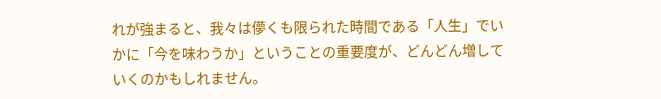れが強まると、我々は儚くも限られた時間である「人生」でいかに「今を味わうか」ということの重要度が、どんどん増していくのかもしれません。